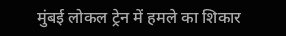मुंबई लोकल ट्रेन में हमले का शिकार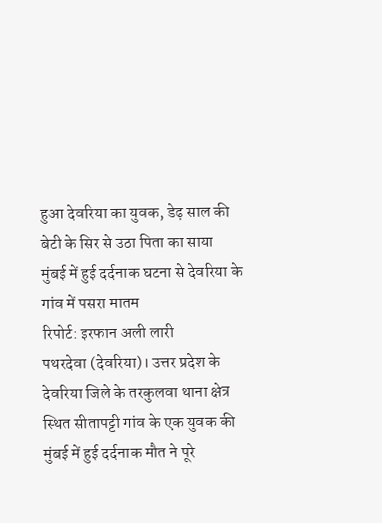हुआ देवरिया का युवक, डेढ़ साल की बेटी के सिर से उठा पिता का साया
मुंबई में हुई दर्दनाक घटना से देवरिया के गांव में पसरा मातम
रिपोर्ट: इरफान अली लारी
पथरदेवा (देवरिया)। उत्तर प्रदेश के देवरिया जिले के तरकुलवा थाना क्षेत्र स्थित सीतापट्टी गांव के एक युवक की मुंबई में हुई दर्दनाक मौत ने पूरे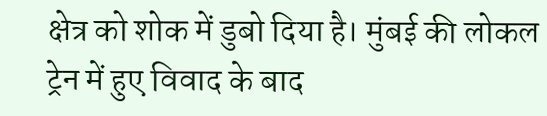क्षेत्र को शोक में डुबो दिया है। मुंबई की लोकल ट्रेन में हुए विवाद के बाद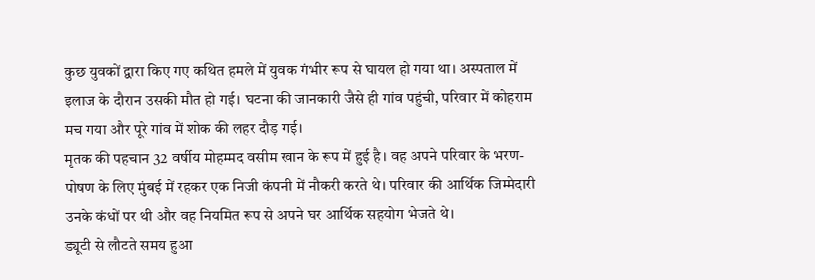कुछ युवकों द्वारा किए गए कथित हमले में युवक गंभीर रूप से घायल हो गया था। अस्पताल में इलाज के दौरान उसकी मौत हो गई। घटना की जानकारी जैसे ही गांव पहुंची, परिवार में कोहराम मच गया और पूरे गांव में शोक की लहर दौड़ गई।
मृतक की पहचान 32 वर्षीय मोहम्मद वसीम खान के रूप में हुई है। वह अपने परिवार के भरण-पोषण के लिए मुंबई में रहकर एक निजी कंपनी में नौकरी करते थे। परिवार की आर्थिक जिम्मेदारी उनके कंधों पर थी और वह नियमित रूप से अपने घर आर्थिक सहयोग भेजते थे।
ड्यूटी से लौटते समय हुआ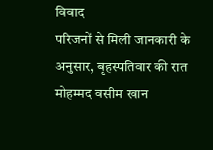विवाद
परिजनों से मिली जानकारी के अनुसार, बृहस्पतिवार की रात मोहम्मद वसीम खान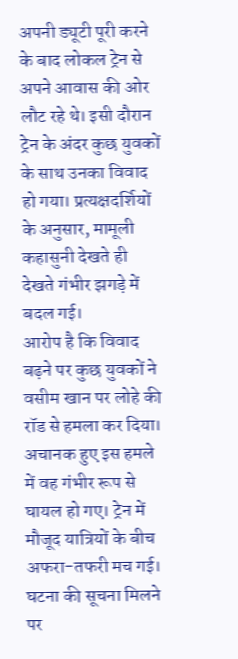अपनी ड्यूटी पूरी करने के बाद लोकल ट्रेन से अपने आवास की ओर लौट रहे थे। इसी दौरान ट्रेन के अंदर कुछ युवकों के साथ उनका विवाद हो गया। प्रत्यक्षदर्शियों के अनुसार, मामूली कहासुनी देखते ही देखते गंभीर झगड़े में बदल गई।
आरोप है कि विवाद बढ़ने पर कुछ युवकों ने वसीम खान पर लोहे की रॉड से हमला कर दिया। अचानक हुए इस हमले में वह गंभीर रूप से घायल हो गए। ट्रेन में मौजूद यात्रियों के बीच अफरा-तफरी मच गई। घटना की सूचना मिलने पर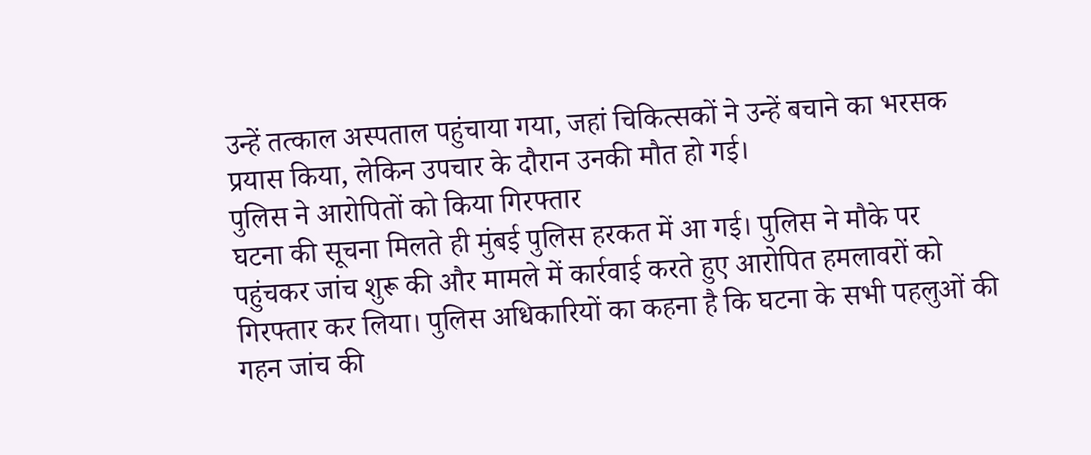उन्हें तत्काल अस्पताल पहुंचाया गया, जहां चिकित्सकों ने उन्हें बचाने का भरसक प्रयास किया, लेकिन उपचार के दौरान उनकी मौत हो गई।
पुलिस ने आरोपितों को किया गिरफ्तार
घटना की सूचना मिलते ही मुंबई पुलिस हरकत में आ गई। पुलिस ने मौके पर पहुंचकर जांच शुरू की और मामले में कार्रवाई करते हुए आरोपित हमलावरों को गिरफ्तार कर लिया। पुलिस अधिकारियों का कहना है कि घटना के सभी पहलुओं की गहन जांच की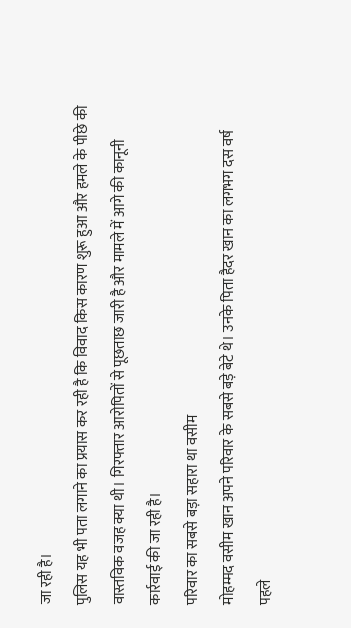जा रही है।
पुलिस यह भी पता लगाने का प्रयास कर रही है कि विवाद किस कारण शुरू हुआ और हमले के पीछे की वास्तविक वजह क्या थी। गिरफ्तार आरोपितों से पूछताछ जारी है और मामले में आगे की कानूनी कार्रवाई की जा रही है।
परिवार का सबसे बड़ा सहारा था वसीम
मोहम्मद वसीम खान अपने परिवार के सबसे बड़े बेटे थे। उनके पिता हैदर खान का लगभग दस वर्ष पहले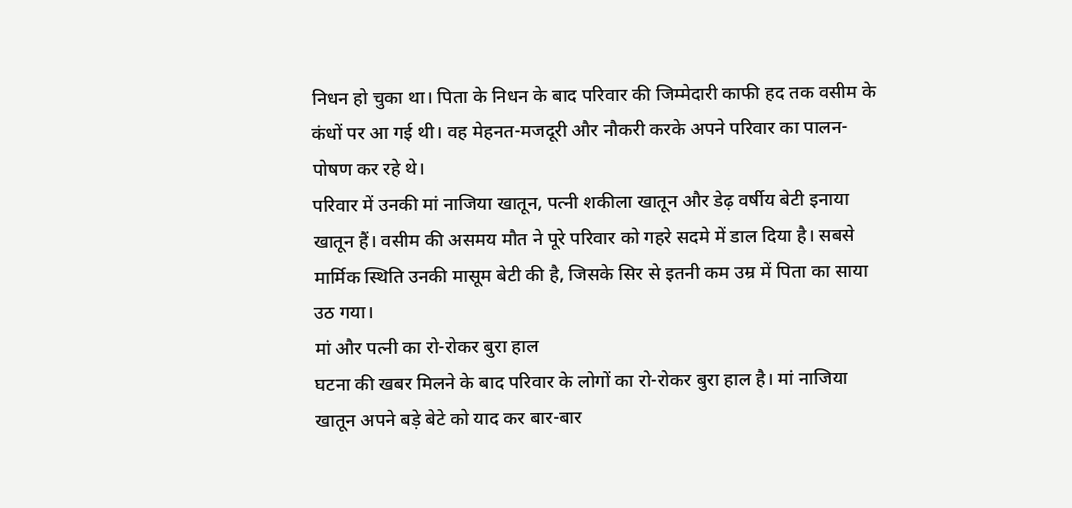निधन हो चुका था। पिता के निधन के बाद परिवार की जिम्मेदारी काफी हद तक वसीम के कंधों पर आ गई थी। वह मेहनत-मजदूरी और नौकरी करके अपने परिवार का पालन-पोषण कर रहे थे।
परिवार में उनकी मां नाजिया खातून, पत्नी शकीला खातून और डेढ़ वर्षीय बेटी इनाया खातून हैं। वसीम की असमय मौत ने पूरे परिवार को गहरे सदमे में डाल दिया है। सबसे मार्मिक स्थिति उनकी मासूम बेटी की है, जिसके सिर से इतनी कम उम्र में पिता का साया उठ गया।
मां और पत्नी का रो-रोकर बुरा हाल
घटना की खबर मिलने के बाद परिवार के लोगों का रो-रोकर बुरा हाल है। मां नाजिया खातून अपने बड़े बेटे को याद कर बार-बार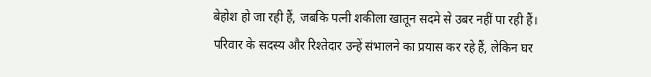बेहोश हो जा रही हैं, जबकि पत्नी शकीला खातून सदमे से उबर नहीं पा रही हैं। परिवार के सदस्य और रिश्तेदार उन्हें संभालने का प्रयास कर रहे हैं, लेकिन घर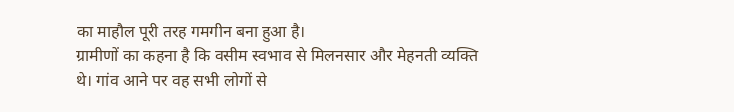का माहौल पूरी तरह गमगीन बना हुआ है।
ग्रामीणों का कहना है कि वसीम स्वभाव से मिलनसार और मेहनती व्यक्ति थे। गांव आने पर वह सभी लोगों से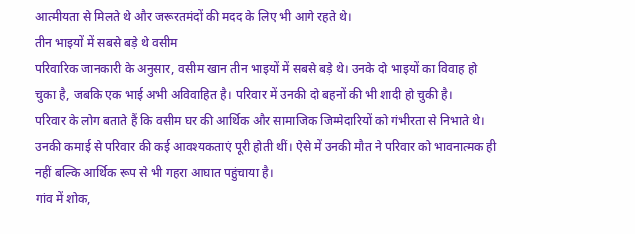आत्मीयता से मिलते थे और जरूरतमंदों की मदद के लिए भी आगे रहते थे।
तीन भाइयों में सबसे बड़े थे वसीम
परिवारिक जानकारी के अनुसार, वसीम खान तीन भाइयों में सबसे बड़े थे। उनके दो भाइयों का विवाह हो चुका है, जबकि एक भाई अभी अविवाहित है। परिवार में उनकी दो बहनों की भी शादी हो चुकी है।
परिवार के लोग बताते हैं कि वसीम घर की आर्थिक और सामाजिक जिम्मेदारियों को गंभीरता से निभाते थे। उनकी कमाई से परिवार की कई आवश्यकताएं पूरी होती थीं। ऐसे में उनकी मौत ने परिवार को भावनात्मक ही नहीं बल्कि आर्थिक रूप से भी गहरा आघात पहुंचाया है।
गांव में शोक,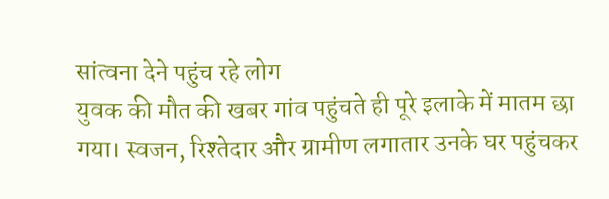सांत्वना देने पहुंच रहे लोग
युवक की मौत की खबर गांव पहुंचते ही पूरे इलाके में मातम छा गया। स्वजन, रिश्तेदार और ग्रामीण लगातार उनके घर पहुंचकर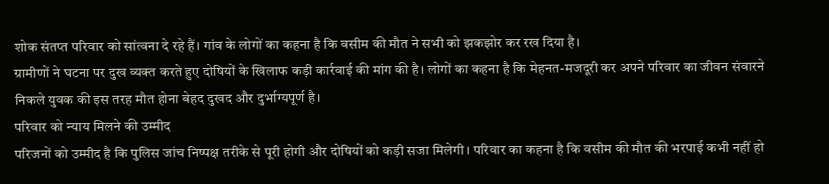शोक संतप्त परिवार को सांत्वना दे रहे हैं। गांव के लोगों का कहना है कि वसीम की मौत ने सभी को झकझोर कर रख दिया है।
ग्रामीणों ने घटना पर दुख व्यक्त करते हुए दोषियों के खिलाफ कड़ी कार्रवाई की मांग की है। लोगों का कहना है कि मेहनत-मजदूरी कर अपने परिवार का जीवन संवारने निकले युवक की इस तरह मौत होना बेहद दुखद और दुर्भाग्यपूर्ण है।
परिवार को न्याय मिलने की उम्मीद
परिजनों को उम्मीद है कि पुलिस जांच निष्पक्ष तरीके से पूरी होगी और दोषियों को कड़ी सजा मिलेगी। परिवार का कहना है कि वसीम की मौत की भरपाई कभी नहीं हो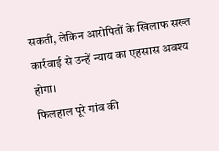सकती, लेकिन आरोपितों के खिलाफ सख्त कार्रवाई से उन्हें न्याय का एहसास अवश्य होगा।
फिलहाल पूरे गांव की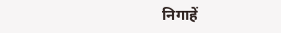निगाहें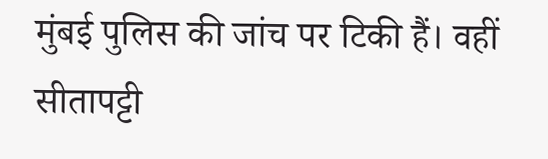मुंबई पुलिस की जांच पर टिकी हैं। वहीं सीतापट्टी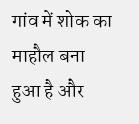गांव में शोक का माहौल बना हुआ है और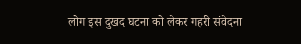लोग इस दुखद घटना को लेकर गहरी संवेदना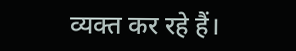व्यक्त कर रहे हैं।